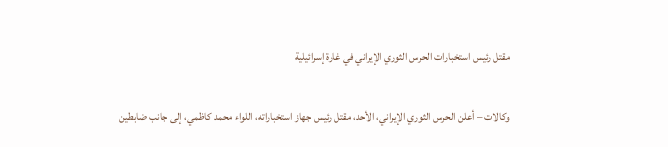مقتل رئيس استخبارات الحرس الثوري الإيراني في غارة إسرائيلية

وكالات – أعلن الحرس الثوري الإيراني، الأحد، مقتل رئيس جهاز استخباراته، اللواء محمد كاظمي، إلى جانب ضابطين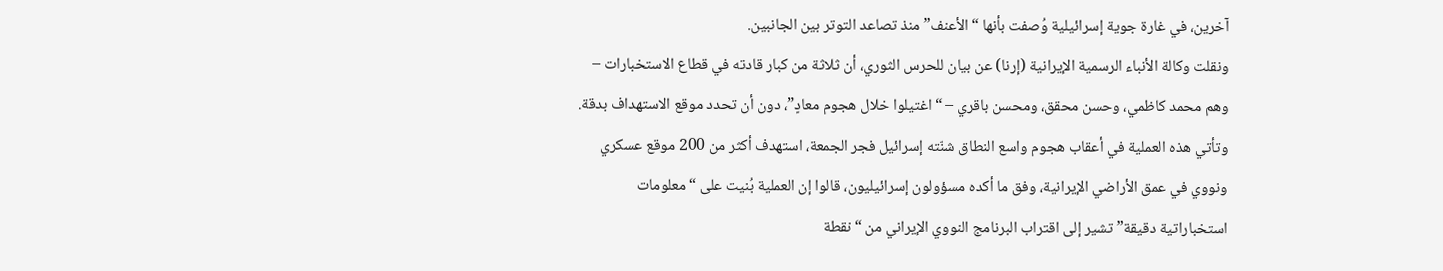آخرين، في غارة جوية إسرائيلية وُصفت بأنها “الأعنف” منذ تصاعد التوتر بين الجانبين.
ونقلت وكالة الأنباء الرسمية الإيرانية (إرنا) عن بيان للحرس الثوري، أن ثلاثة من كبار قادته في قطاع الاستخبارات – وهم محمد كاظمي، وحسن محقق، ومحسن باقري – “اغتيلوا خلال هجوم معادٍ”، دون أن تحدد موقع الاستهداف بدقة.
وتأتي هذه العملية في أعقاب هجوم واسع النطاق شنّته إسرائيل فجر الجمعة، استهدف أكثر من 200 موقع عسكري ونووي في عمق الأراضي الإيرانية، وفق ما أكده مسؤولون إسرائيليون، قالوا إن العملية بُنيت على “معلومات استخباراتية دقيقة” تشير إلى اقتراب البرنامج النووي الإيراني من “نقطة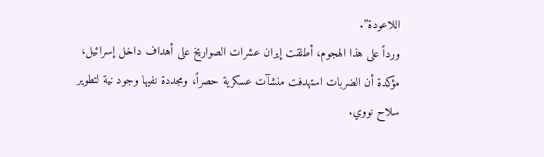اللاعودة”.
ورداً على هذا الهجوم، أطلقت إيران عشرات الصواريخ على أهداف داخل إسرائيل، مؤكدة أن الضربات استهدفت منشآت عسكرية حصراً، ومجددة نفيها وجود نية لتطوير سلاح نووي.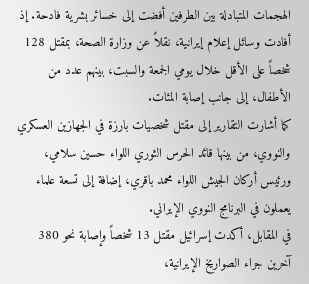الهجمات المتبادلة بين الطرفين أفضت إلى خسائر بشرية فادحة. إذ أفادت وسائل إعلام إيرانية، نقلاً عن وزارة الصحة، بمقتل 128 شخصاً على الأقل خلال يومي الجمعة والسبت، بينهم عدد من الأطفال، إلى جانب إصابة المئات.
كما أشارت التقارير إلى مقتل شخصيات بارزة في الجهازين العسكري والنووي، من بينها قائد الحرس الثوري اللواء حسين سلامي، ورئيس أركان الجيش اللواء محمد باقري، إضافة إلى تسعة علماء يعملون في البرنامج النووي الإيراني.
في المقابل، أكدت إسرائيل مقتل 13 شخصاً وإصابة نحو 380 آخرين جراء الصواريخ الإيرانية،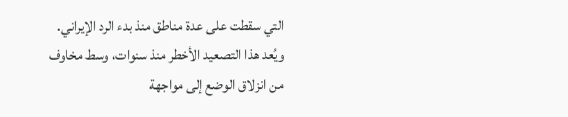التي سقطت على عدة مناطق منذ بدء الرد الإيراني.
ويُعد هذا التصعيد الأخطر منذ سنوات، وسط مخاوف من انزلاق الوضع إلى مواجهة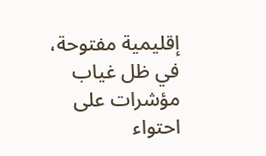إقليمية مفتوحة، في ظل غياب مؤشرات على احتواء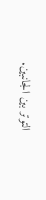التوتر بين الجانبين.